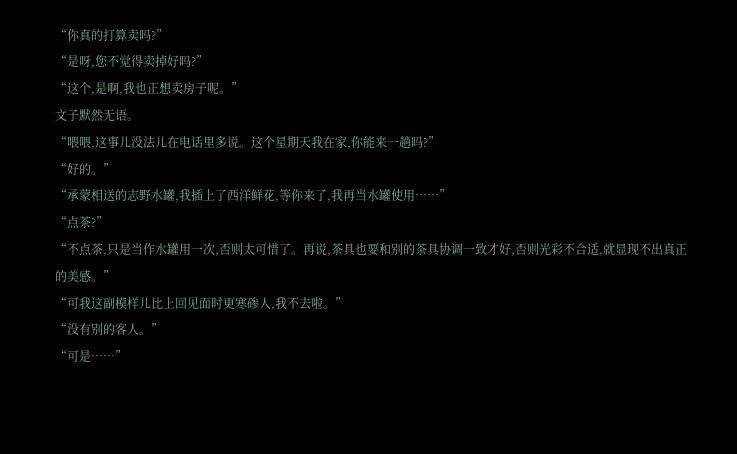“你真的打算卖吗?”
“是呀,您不觉得卖掉好吗?”
“这个,是啊,我也正想卖房子呢。”
文子默然无语。
“喂喂,这事儿没法儿在电话里多说。这个星期天我在家,你能来一趟吗?”
“好的。”
“承蒙相送的志野水罐,我插上了西洋鲜花,等你来了,我再当水罐使用……”
“点茶?”
“不点茶,只是当作水罐用一次,否则太可惜了。再说,茶具也要和别的茶具协调一致才好,否则光彩不合适,就显现不出真正的美感。”
“可我这副模样儿比上回见面时更寒碜人,我不去啦。”
“没有别的客人。”
“可是……”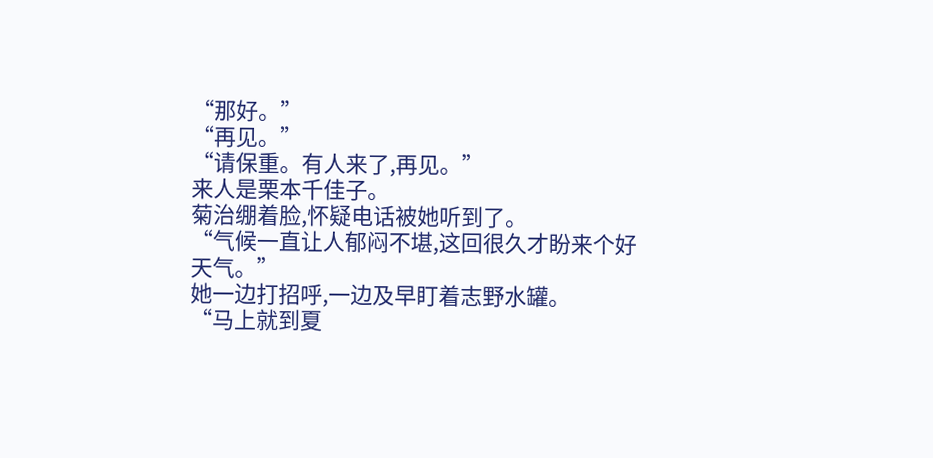“那好。”
“再见。”
“请保重。有人来了,再见。”
来人是栗本千佳子。
菊治绷着脸,怀疑电话被她听到了。
“气候一直让人郁闷不堪,这回很久才盼来个好天气。”
她一边打招呼,一边及早盯着志野水罐。
“马上就到夏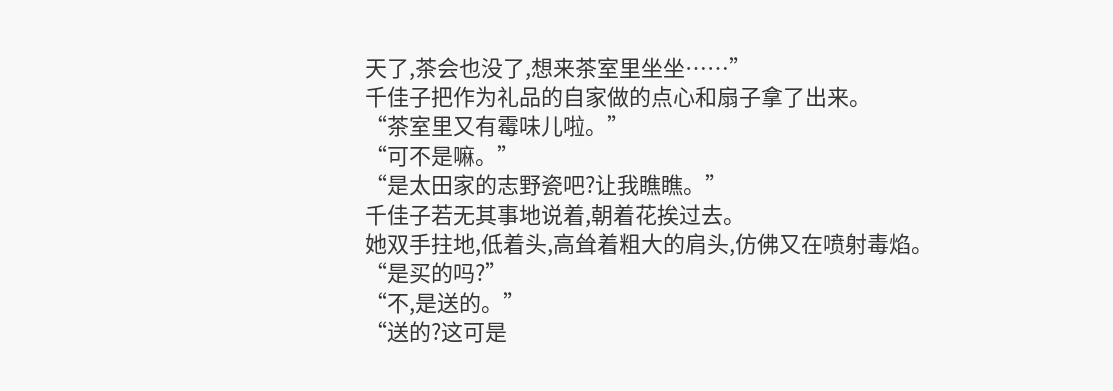天了,茶会也没了,想来茶室里坐坐……”
千佳子把作为礼品的自家做的点心和扇子拿了出来。
“茶室里又有霉味儿啦。”
“可不是嘛。”
“是太田家的志野瓷吧?让我瞧瞧。”
千佳子若无其事地说着,朝着花挨过去。
她双手拄地,低着头,高耸着粗大的肩头,仿佛又在喷射毒焰。
“是买的吗?”
“不,是送的。”
“送的?这可是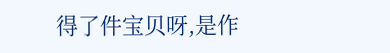得了件宝贝呀,是作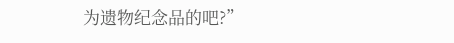为遗物纪念品的吧?”